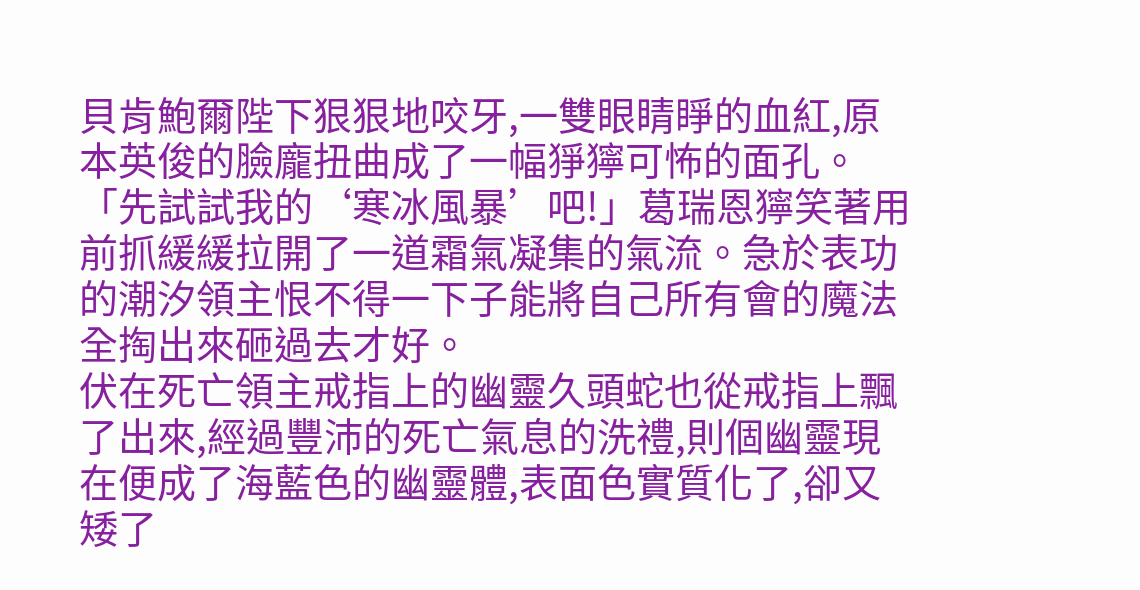貝肯鮑爾陛下狠狠地咬牙,一雙眼睛睜的血紅,原本英俊的臉龐扭曲成了一幅猙獰可怖的面孔。
「先試試我的‘寒冰風暴’吧!」葛瑞恩獰笑著用前抓緩緩拉開了一道霜氣凝集的氣流。急於表功的潮汐領主恨不得一下子能將自己所有會的魔法全掏出來砸過去才好。
伏在死亡領主戒指上的幽靈久頭蛇也從戒指上飄了出來,經過豐沛的死亡氣息的洗禮,則個幽靈現在便成了海藍色的幽靈體,表面色實質化了,卻又矮了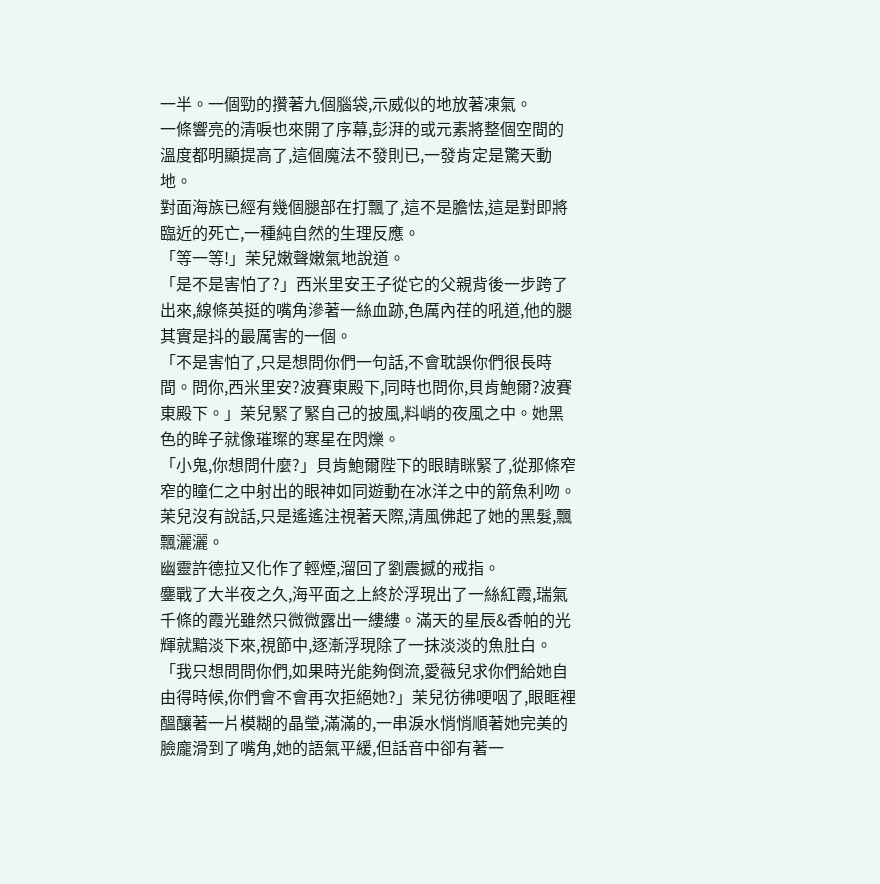一半。一個勁的攢著九個腦袋,示威似的地放著凍氣。
一條響亮的清唳也來開了序幕,彭湃的或元素將整個空間的溫度都明顯提高了,這個魔法不發則已,一發肯定是驚天動地。
對面海族已經有幾個腿部在打飄了,這不是膽怯,這是對即將臨近的死亡,一種純自然的生理反應。
「等一等!」茉兒嫩聲嫩氣地說道。
「是不是害怕了?」西米里安王子從它的父親背後一步跨了出來,線條英挺的嘴角滲著一絲血跡,色厲內荏的吼道,他的腿其實是抖的最厲害的一個。
「不是害怕了,只是想問你們一句話,不會耽誤你們很長時間。問你,西米里安?波賽東殿下,同時也問你,貝肯鮑爾?波賽東殿下。」茉兒緊了緊自己的披風,料峭的夜風之中。她黑色的眸子就像璀璨的寒星在閃爍。
「小鬼,你想問什麼?」貝肯鮑爾陛下的眼睛眯緊了,從那條窄窄的瞳仁之中射出的眼神如同遊動在冰洋之中的箭魚利吻。
茉兒沒有說話,只是遙遙注視著天際,清風佛起了她的黑髮,飄飄灑灑。
幽靈許德拉又化作了輕煙,溜回了劉震撼的戒指。
鏖戰了大半夜之久,海平面之上終於浮現出了一絲紅霞,瑞氣千條的霞光雖然只微微露出一縷縷。滿天的星辰&香帕的光輝就黯淡下來,視節中,逐漸浮現除了一抹淡淡的魚肚白。
「我只想問問你們,如果時光能夠倒流,愛薇兒求你們給她自由得時候,你們會不會再次拒絕她?」茉兒彷彿哽咽了,眼眶裡醞釀著一片模糊的晶瑩,滿滿的,一串淚水悄悄順著她完美的臉龐滑到了嘴角,她的語氣平緩,但話音中卻有著一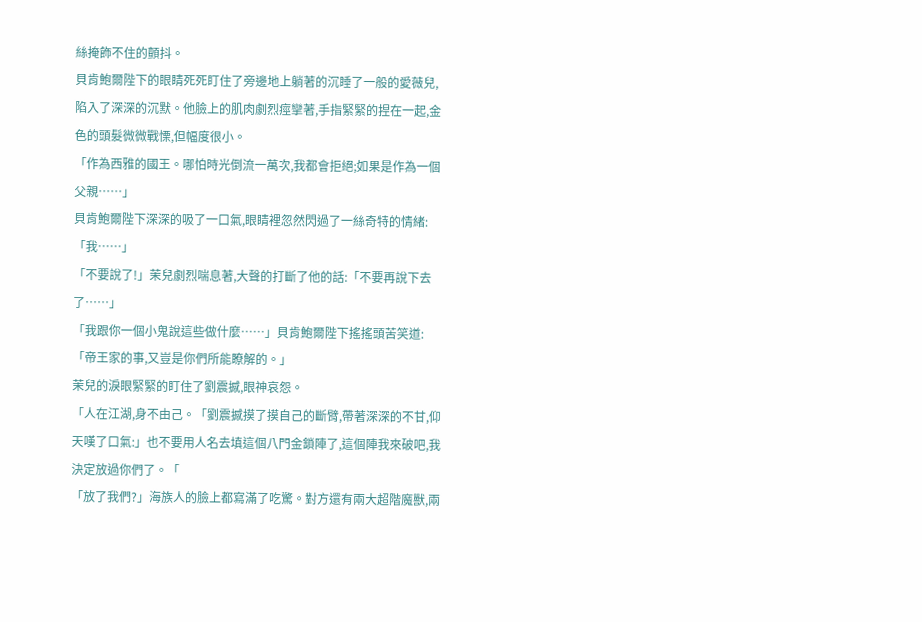絲掩飾不住的顫抖。
貝肯鮑爾陛下的眼睛死死盯住了旁邊地上躺著的沉睡了一般的愛薇兒,陷入了深深的沉默。他臉上的肌肉劇烈痙攣著,手指緊緊的捏在一起,金色的頭髮微微戰慄,但幅度很小。
「作為西雅的國王。哪怕時光倒流一萬次,我都會拒絕;如果是作為一個父親……」
貝肯鮑爾陛下深深的吸了一口氣,眼睛裡忽然閃過了一絲奇特的情緒:「我……」
「不要說了!」茉兒劇烈喘息著,大聲的打斷了他的話:「不要再說下去了……」
「我跟你一個小鬼說這些做什麼……」貝肯鮑爾陛下搖搖頭苦笑道:「帝王家的事,又豈是你們所能瞭解的。」
茉兒的淚眼緊緊的盯住了劉震撼,眼神哀怨。
「人在江湖,身不由己。「劉震撼摸了摸自己的斷臂,帶著深深的不甘,仰天嘆了口氣:」也不要用人名去填這個八門金鎖陣了,這個陣我來破吧,我決定放過你們了。「
「放了我們?」海族人的臉上都寫滿了吃驚。對方還有兩大超階魔獸,兩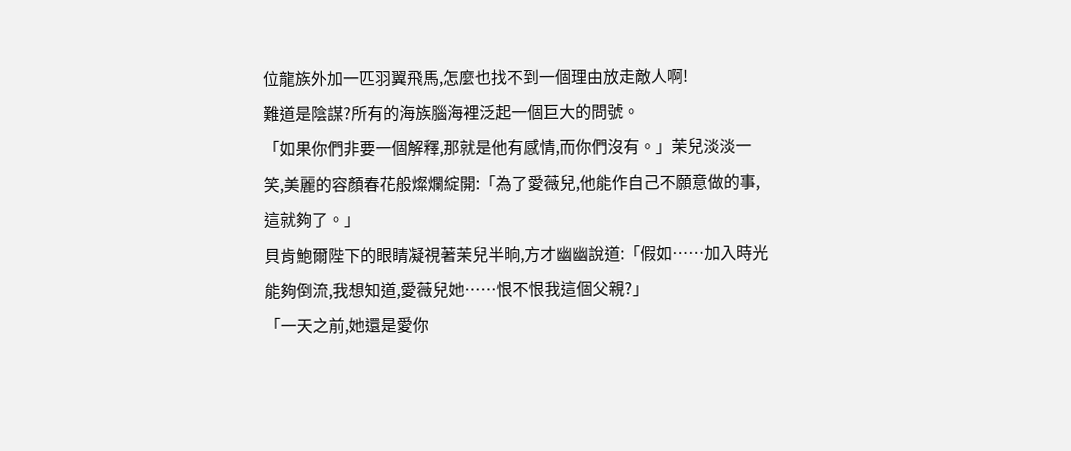位龍族外加一匹羽翼飛馬,怎麼也找不到一個理由放走敵人啊!
難道是陰謀?所有的海族腦海裡泛起一個巨大的問號。
「如果你們非要一個解釋,那就是他有感情,而你們沒有。」茉兒淡淡一笑,美麗的容顏春花般燦爛綻開:「為了愛薇兒,他能作自己不願意做的事,這就夠了。」
貝肯鮑爾陛下的眼睛凝視著茉兒半晌,方才幽幽說道:「假如……加入時光能夠倒流,我想知道,愛薇兒她……恨不恨我這個父親?」
「一天之前,她還是愛你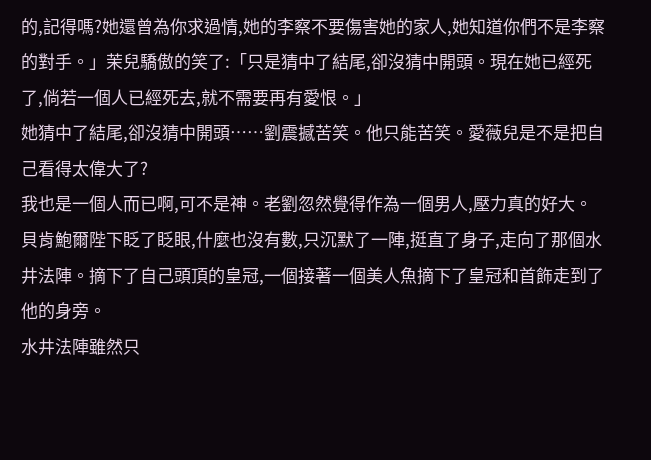的,記得嗎?她還曾為你求過情,她的李察不要傷害她的家人,她知道你們不是李察的對手。」茉兒驕傲的笑了:「只是猜中了結尾,卻沒猜中開頭。現在她已經死了,倘若一個人已經死去,就不需要再有愛恨。」
她猜中了結尾,卻沒猜中開頭……劉震撼苦笑。他只能苦笑。愛薇兒是不是把自己看得太偉大了?
我也是一個人而已啊,可不是神。老劉忽然覺得作為一個男人,壓力真的好大。
貝肯鮑爾陛下眨了眨眼,什麼也沒有數,只沉默了一陣,挺直了身子,走向了那個水井法陣。摘下了自己頭頂的皇冠,一個接著一個美人魚摘下了皇冠和首飾走到了他的身旁。
水井法陣雖然只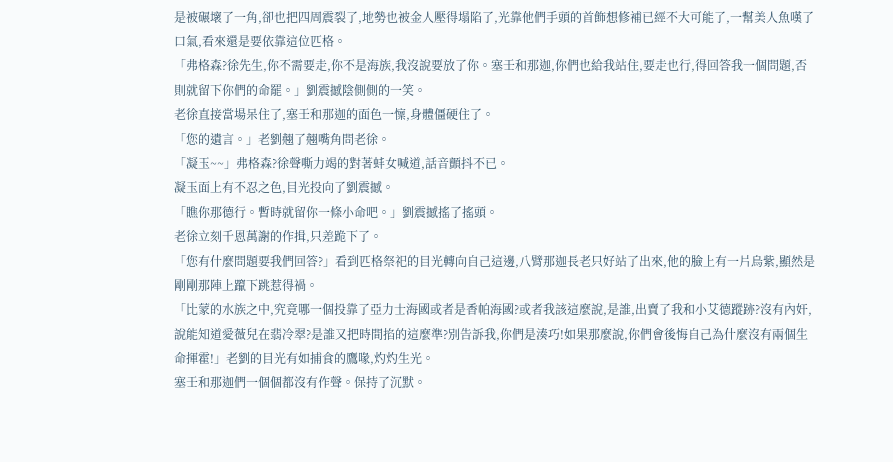是被碾壞了一角,卻也把四周震裂了,地勢也被金人壓得塌陷了,光靠他們手頭的首飾想修補已經不大可能了,一幫美人魚嘆了口氣,看來還是要依靠這位匹格。
「弗格森?徐先生,你不需要走,你不是海族,我沒說要放了你。塞壬和那迦,你們也給我站住,要走也行,得回答我一個問題,否則就留下你們的命罷。」劉震撼陰側側的一笑。
老徐直接當場呆住了,塞壬和那迦的面色一懍,身體僵硬住了。
「您的遺言。」老劉翹了翹嘴角問老徐。
「凝玉~~」弗格森?徐聲嘶力竭的對著蚌女喊道,話音顫抖不已。
凝玉面上有不忍之色,目光投向了劉震撼。
「瞧你那德行。暫時就留你一條小命吧。」劉震撼搖了搖頭。
老徐立刻千恩萬謝的作揖,只差跪下了。
「您有什麼問題要我們回答?」看到匹格祭祀的目光轉向自己這邊,八臂那迦長老只好站了出來,他的臉上有一片烏紫,顯然是剛剛那陣上躥下跳惹得禍。
「比蒙的水族之中,究竟哪一個投靠了亞力士海國或者是香帕海國?或者我該這麼說,是誰,出賣了我和小艾德蹤跡?沒有內奸,說能知道愛薇兒在翡冷翠?是誰又把時間掐的這麼準?別告訴我,你們是湊巧!如果那麼說,你們會後悔自己為什麼沒有兩個生命揮霍!」老劉的目光有如捕食的鷹喙,灼灼生光。
塞壬和那迦們一個個都沒有作聲。保持了沉默。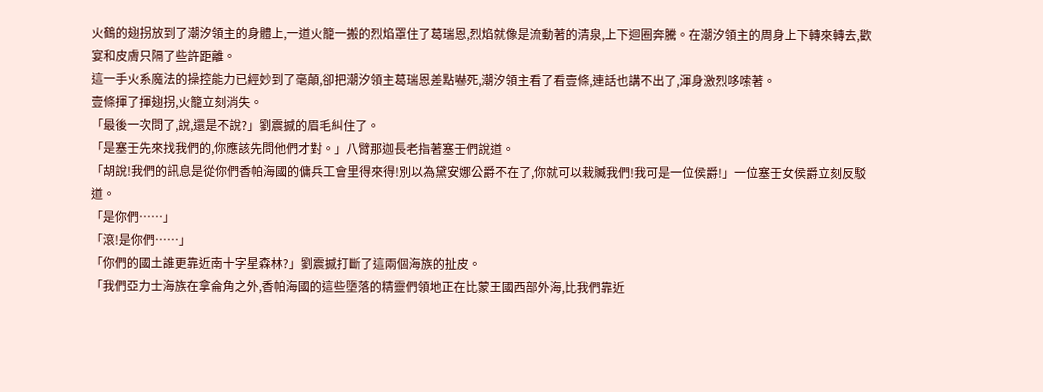火鶴的翅拐放到了潮汐領主的身體上,一道火籠一搬的烈焰罩住了葛瑞恩,烈焰就像是流動著的清泉,上下迴圈奔騰。在潮汐領主的周身上下轉來轉去,歡宴和皮膚只隔了些許距離。
這一手火系魔法的操控能力已經妙到了毫顛,卻把潮汐領主葛瑞恩差點嚇死,潮汐領主看了看壹條,連話也講不出了,渾身激烈哆嗦著。
壹條揮了揮翅拐,火籠立刻消失。
「最後一次問了,說,還是不說?」劉震撼的眉毛糾住了。
「是塞壬先來找我們的,你應該先問他們才對。」八臂那迦長老指著塞壬們說道。
「胡說!我們的訊息是從你們香帕海國的傭兵工會里得來得!別以為黛安娜公爵不在了,你就可以栽贓我們!我可是一位侯爵!」一位塞壬女侯爵立刻反駁道。
「是你們……」
「滾!是你們……」
「你們的國土誰更靠近南十字星森林?」劉震撼打斷了這兩個海族的扯皮。
「我們亞力士海族在拿侖角之外,香帕海國的這些墮落的精靈們領地正在比蒙王國西部外海,比我們靠近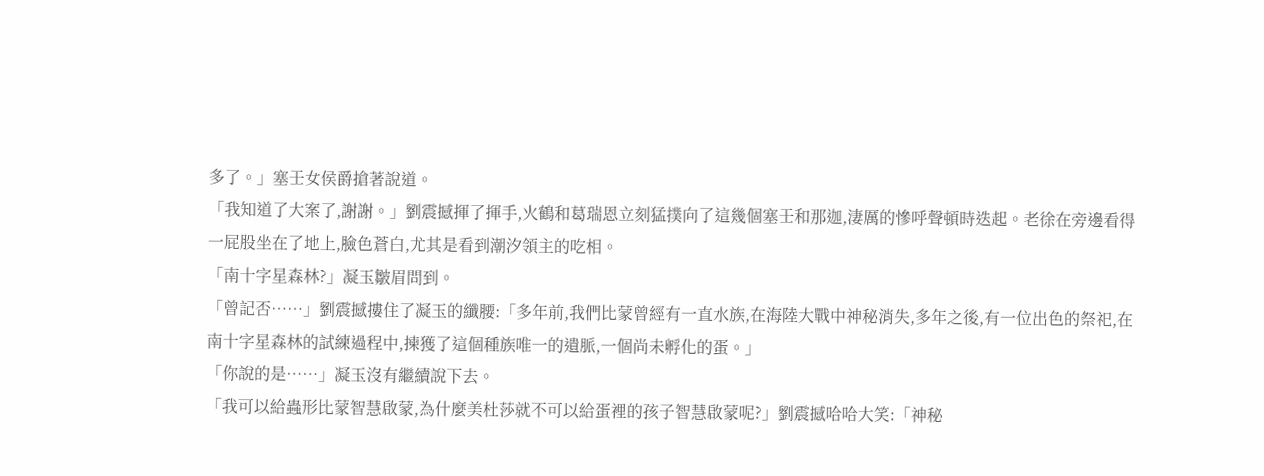多了。」塞壬女侯爵搶著說道。
「我知道了大案了,謝謝。」劉震撼揮了揮手,火鶴和葛瑞恩立刻猛撲向了這幾個塞壬和那迦,淒厲的慘呼聲頓時迭起。老徐在旁邊看得一屁股坐在了地上,臉色蒼白,尤其是看到潮汐領主的吃相。
「南十字星森林?」凝玉皺眉問到。
「曾記否……」劉震撼摟住了凝玉的纖腰:「多年前,我們比蒙曾經有一直水族,在海陸大戰中神秘消失,多年之後,有一位出色的祭祀,在南十字星森林的試練過程中,揀獲了這個種族唯一的遺脈,一個尚未孵化的蛋。」
「你說的是……」凝玉沒有繼續說下去。
「我可以給蟲形比蒙智慧啟蒙,為什麼美杜莎就不可以給蛋裡的孩子智慧啟蒙呢?」劉震撼哈哈大笑:「神秘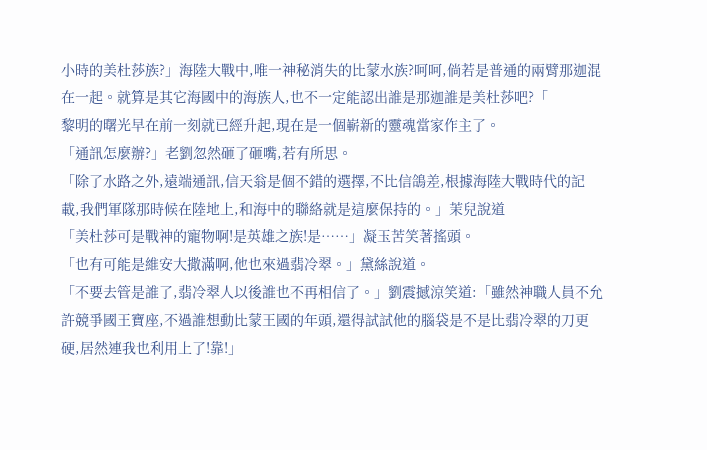小時的美杜莎族?」海陸大戰中,唯一神秘消失的比蒙水族?呵呵,倘若是普通的兩臂那迦混在一起。就算是其它海國中的海族人,也不一定能認出誰是那迦誰是美杜莎吧?「
黎明的曙光早在前一刻就已經升起,現在是一個嶄新的靈魂當家作主了。
「通訊怎麼辦?」老劉忽然砸了砸嘴,若有所思。
「除了水路之外,遠端通訊,信天翁是個不錯的選擇,不比信鴿差,根據海陸大戰時代的記載,我們軍隊那時候在陸地上,和海中的聯絡就是這麼保持的。」茉兒說道
「美杜莎可是戰神的寵物啊!是英雄之族!是……」凝玉苦笑著搖頭。
「也有可能是維安大撒滿啊,他也來過翡冷翠。」黛絲說道。
「不要去管是誰了,翡冷翠人以後誰也不再相信了。」劉震撼涼笑道:「雖然神職人員不允許競爭國王寶座,不過誰想動比蒙王國的年頭,還得試試他的腦袋是不是比翡冷翠的刀更硬,居然連我也利用上了!靠!」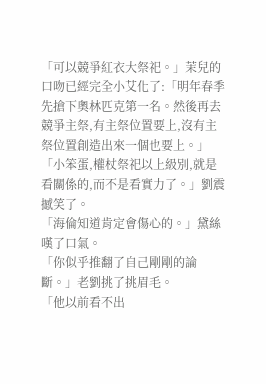「可以競爭紅衣大祭祀。」茉兒的口吻已經完全小艾化了:「明年春季先搶下奧林匹克第一名。然後再去競爭主祭,有主祭位置要上,沒有主祭位置創造出來一個也要上。」
「小笨蛋,權杖祭祀以上級別,就是看關係的,而不是看實力了。」劉震撼笑了。
「海倫知道肯定會傷心的。」黛絲嘆了口氣。
「你似乎推翻了自己剛剛的論斷。」老劉挑了挑眉毛。
「他以前看不出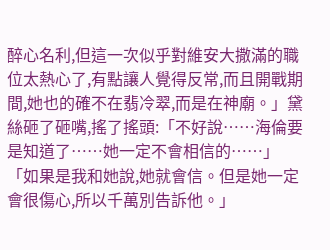醉心名利,但這一次似乎對維安大撒滿的職位太熱心了,有點讓人覺得反常,而且開戰期間,她也的確不在翡冷翠,而是在神廟。」黛絲砸了砸嘴,搖了搖頭:「不好說……海倫要是知道了……她一定不會相信的……」
「如果是我和她說,她就會信。但是她一定會很傷心,所以千萬別告訴他。」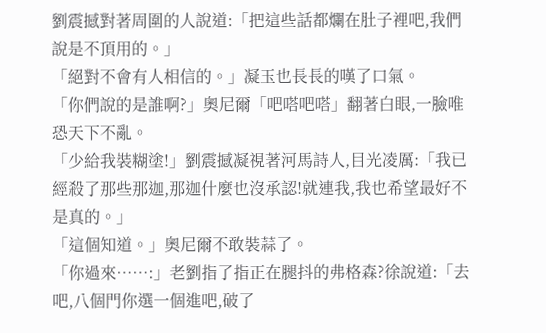劉震撼對著周圍的人說道:「把這些話都爛在肚子裡吧,我們說是不頂用的。」
「絕對不會有人相信的。」凝玉也長長的嘆了口氣。
「你們說的是誰啊?」奧尼爾「吧嗒吧嗒」翻著白眼,一臉唯恐天下不亂。
「少給我裝糊塗!」劉震撼凝視著河馬詩人,目光凌厲:「我已經殺了那些那迦,那迦什麼也沒承認!就連我,我也希望最好不是真的。」
「這個知道。」奧尼爾不敢裝蒜了。
「你過來……:」老劉指了指正在腿抖的弗格森?徐說道:「去吧,八個門你選一個進吧,破了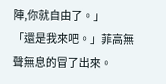陣,你就自由了。」
「還是我來吧。」菲高無聲無息的冒了出來。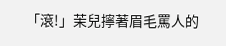「滾!」茉兒擰著眉毛罵人的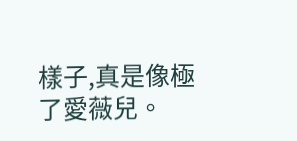樣子,真是像極了愛薇兒。